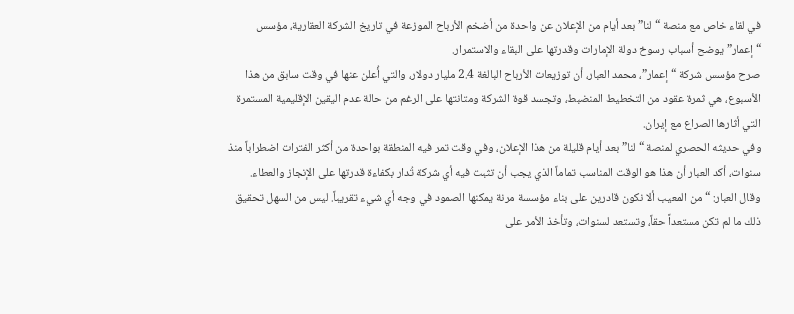في لقاء خاص مع منصة “لنا” بعد أيام من الإعلان عن واحدة من أضخم الأرباح الموزعة في تاريخ الشركة العقارية، مؤسس “إعمار” يوضح أسباب رسوخ دولة الإمارات وقدرتها على البقاء والاستمرار.
صرح مؤسس شركة “إعمار”، محمد العبار، أن توزيعات الأرباح البالغة 2.4 مليار دولار، والتي أُعلن عنها في وقت سابق من هذا الأسبوع، هي ثمرة عقود من التخطيط المنضبط، وتجسد قوة الشركة ومتانتها على الرغم من حالة عدم اليقين الإقليمية المستمرة التي أثارها الصراع مع إيران.
وفي حديثه الحصري لمنصة “لنا” بعد أيام قليلة من هذا الإعلان، وفي وقت تمر فيه المنطقة بواحدة من أكثر الفترات اضطراباً منذ سنوات، أكد العبار أن هذا هو الوقت المناسب تماماً الذي يجب أن تثبت فيه أي شركة تُدار بكفاءة قدرتها على الإنجاز والعطاء.
وقال العبار: “من المعيب ألا نكون قادرين على بناء مؤسسة مرنة يمكنها الصمود في وجه أي شيء تقريباً. ليس من السهل تحقيق ذلك ما لم تكن مستعداً حقاً، وتستعد لسنوات، وتأخذ الأمر على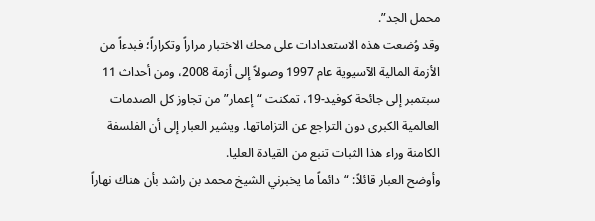محمل الجد”.
وقد وُضعت هذه الاستعدادات على محك الاختبار مراراً وتكراراً؛ فبدءاً من الأزمة المالية الآسيوية عام 1997 وصولاً إلى أزمة 2008، ومن أحداث 11 سبتمبر إلى جائحة كوفيد-19، تمكنت “إعمار” من تجاوز كل الصدمات العالمية الكبرى دون التراجع عن التزاماتها. ويشير العبار إلى أن الفلسفة الكامنة وراء هذا الثبات تنبع من القيادة العليا.
وأوضح العبار قائلاً: “دائماً ما يخبرني الشيخ محمد بن راشد بأن هناك نهاراً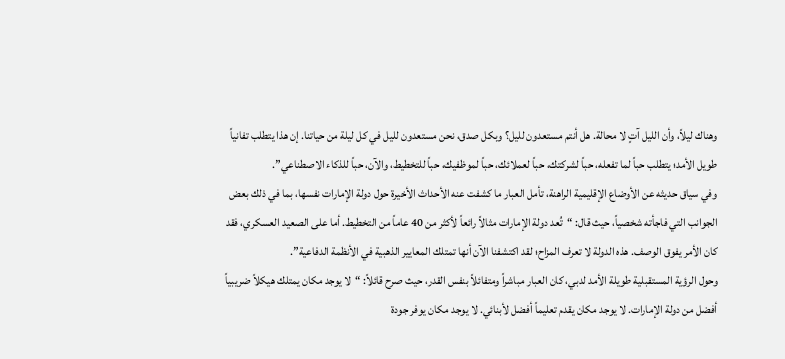وهناك ليلاً، وأن الليل آتٍ لا محالة. هل أنتم مستعدون لليل؟ وبكل صدق، نحن مستعدون لليل في كل ليلة من حياتنا. إن هذا يتطلب تفانياً طويل الأمد؛ يتطلب حباً لما تفعله، حباً لشركتك، حباً لعملائك، حباً لموظفيك، حباً للتخطيط، والآن، حباً للذكاء الاصطناعي”.
وفي سياق حديثه عن الأوضاع الإقليمية الراهنة، تأمل العبار ما كشفت عنه الأحداث الأخيرة حول دولة الإمارات نفسها، بما في ذلك بعض الجوانب التي فاجأته شخصياً، حيث قال: “تُعد دولة الإمارات مثالاً رائعاً لأكثر من 40 عاماً من التخطيط. أما على الصعيد العسكري، فقد كان الأمر يفوق الوصف. هذه الدولة لا تعرف المزاح؛ لقد اكتشفنا الآن أنها تمتلك المعايير الذهبية في الأنظمة الدفاعية”.
وحول الرؤية المستقبلية طويلة الأمد لدبي، كان العبار مباشراً ومتفائلاً بنفس القدر، حيث صرح قائلاً: “لا يوجد مكان يمتلك هيكلاً ضريبياً أفضل من دولة الإمارات. لا يوجد مكان يقدم تعليماً أفضل لأبنائي. لا يوجد مكان يوفر جودة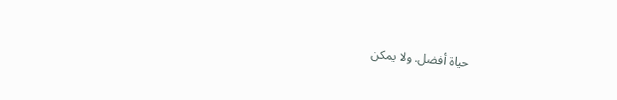حياة أفضل. ولا يمكن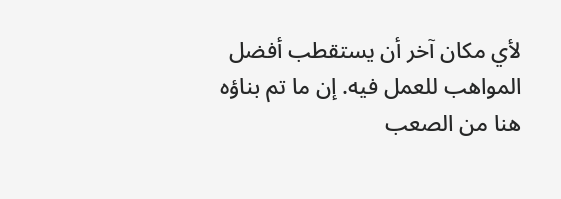لأي مكان آخر أن يستقطب أفضل المواهب للعمل فيه. إن ما تم بناؤه هنا من الصعب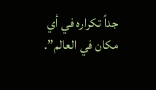جداً تكراره في أي مكان في العالم”.